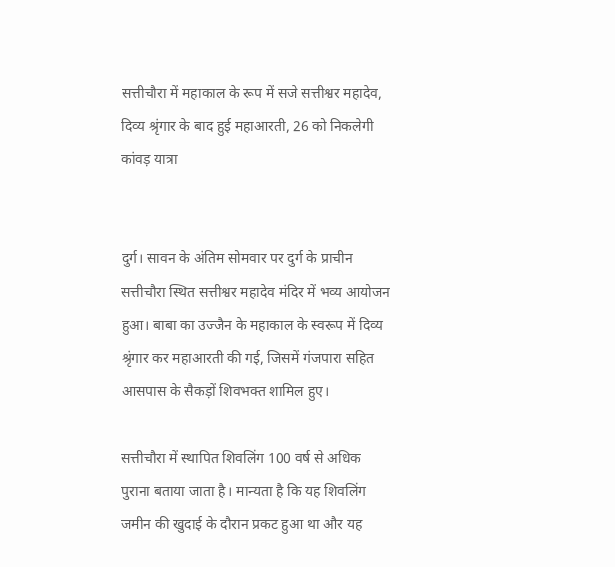सत्तीचौरा में महाकाल के रूप में सजे सत्तीश्वर महादेव, दिव्य श्रृंगार के बाद हुई महाआरती, 26 को निकलेगी कांवड़ यात्रा


दुर्ग। सावन के अंतिम सोमवार पर दुर्ग के प्राचीन सत्तीचौरा स्थित सत्तीश्वर महादेव मंदिर में भव्य आयोजन हुआ। बाबा का उज्जैन के महाकाल के स्वरूप में दिव्य श्रृंगार कर महाआरती की गई, जिसमें गंजपारा सहित आसपास के सैकड़ों शिवभक्त शामिल हुए।

सत्तीचौरा में स्थापित शिवलिंग 100 वर्ष से अधिक पुराना बताया जाता है। मान्यता है कि यह शिवलिंग जमीन की खुदाई के दौरान प्रकट हुआ था और यह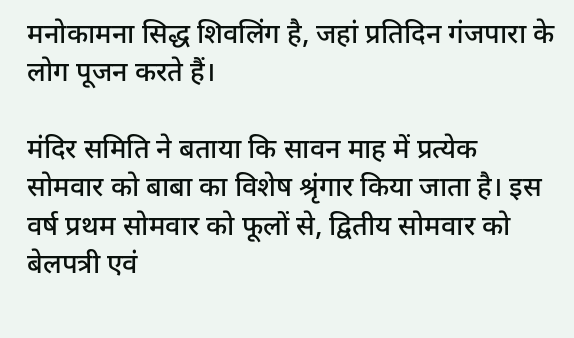मनोकामना सिद्ध शिवलिंग है, जहां प्रतिदिन गंजपारा के लोग पूजन करते हैं।

मंदिर समिति ने बताया कि सावन माह में प्रत्येक सोमवार को बाबा का विशेष श्रृंगार किया जाता है। इस वर्ष प्रथम सोमवार को फूलों से, द्वितीय सोमवार को बेलपत्री एवं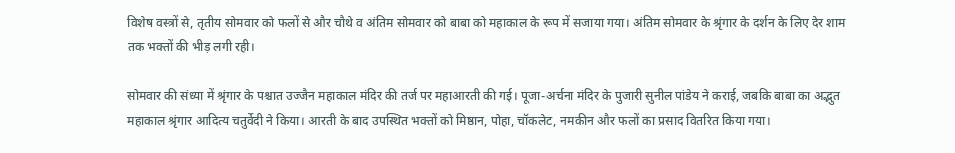विशेष वस्त्रों से, तृतीय सोमवार को फलों से और चौथे व अंतिम सोमवार को बाबा को महाकाल के रूप में सजाया गया। अंतिम सोमवार के श्रृंगार के दर्शन के लिए देर शाम तक भक्तों की भीड़ लगी रही।

सोमवार की संध्या में श्रृंगार के पश्चात उज्जैन महाकाल मंदिर की तर्ज पर महाआरती की गई। पूजा-अर्चना मंदिर के पुजारी सुनील पांडेय ने कराई, जबकि बाबा का अद्भुत महाकाल श्रृंगार आदित्य चतुर्वेदी ने किया। आरती के बाद उपस्थित भक्तों को मिष्ठान, पोहा, चॉकलेट, नमकीन और फलों का प्रसाद वितरित किया गया।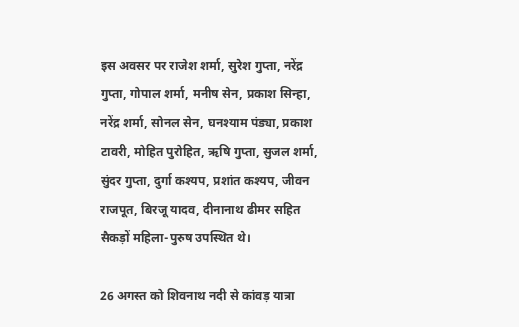इस अवसर पर राजेश शर्मा, सुरेश गुप्ता, नरेंद्र गुप्ता, गोपाल शर्मा, मनीष सेन, प्रकाश सिन्हा, नरेंद्र शर्मा, सोनल सेन, घनश्याम पंड्या, प्रकाश टावरी, मोहित पुरोहित, ऋषि गुप्ता, सुजल शर्मा, सुंदर गुप्ता, दुर्गा कश्यप, प्रशांत कश्यप, जीवन राजपूत, बिरजू यादव, दीनानाथ ढीमर सहित सैकड़ों महिला-पुरुष उपस्थित थे।

26 अगस्त को शिवनाथ नदी से कांवड़ यात्रा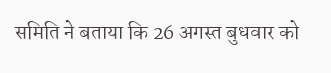समिति ने बताया कि 26 अगस्त बुधवार को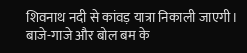शिवनाथ नदी से कांवड़ यात्रा निकाली जाएगी। बाजे-गाजे और बोल बम के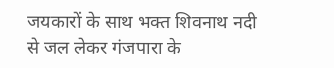जयकारों के साथ भक्त शिवनाथ नदी से जल लेकर गंजपारा के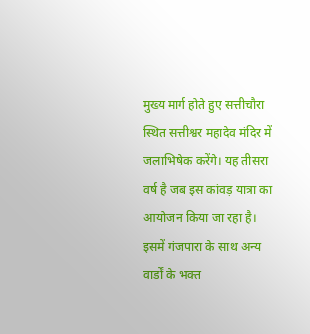मुख्य मार्ग होते हुए सत्तीचौरा स्थित सत्तीश्वर महादेव मंदिर में जलाभिषेक करेंगे। यह तीसरा वर्ष है जब इस कांवड़ यात्रा का आयोजन किया जा रहा है। इसमें गंजपारा के साथ अन्य वार्डों के भक्त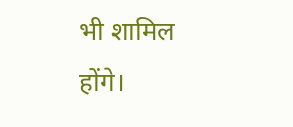भी शामिल होंगे।